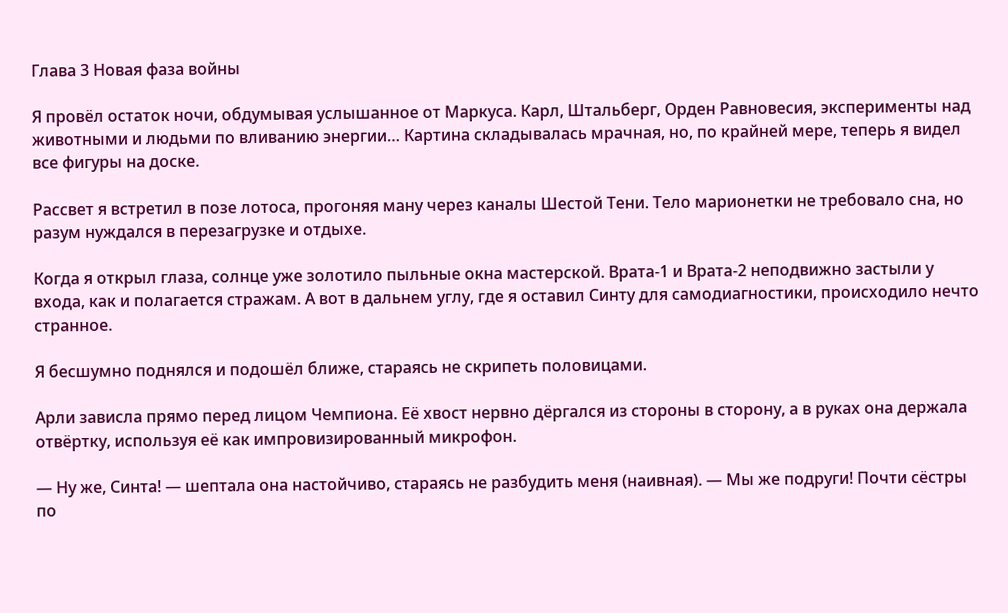Глава 3 Новая фаза войны

Я провёл остаток ночи, обдумывая услышанное от Маркуса. Карл, Штальберг, Орден Равновесия, эксперименты над животными и людьми по вливанию энергии… Картина складывалась мрачная, но, по крайней мере, теперь я видел все фигуры на доске.

Рассвет я встретил в позе лотоса, прогоняя ману через каналы Шестой Тени. Тело марионетки не требовало сна, но разум нуждался в перезагрузке и отдыхе.

Когда я открыл глаза, солнце уже золотило пыльные окна мастерской. Врата-1 и Врата-2 неподвижно застыли у входа, как и полагается стражам. А вот в дальнем углу, где я оставил Синту для самодиагностики, происходило нечто странное.

Я бесшумно поднялся и подошёл ближе, стараясь не скрипеть половицами.

Арли зависла прямо перед лицом Чемпиона. Её хвост нервно дёргался из стороны в сторону, а в руках она держала отвёртку, используя её как импровизированный микрофон.

— Ну же, Синта! — шептала она настойчиво, стараясь не разбудить меня (наивная). — Мы же подруги! Почти сёстры по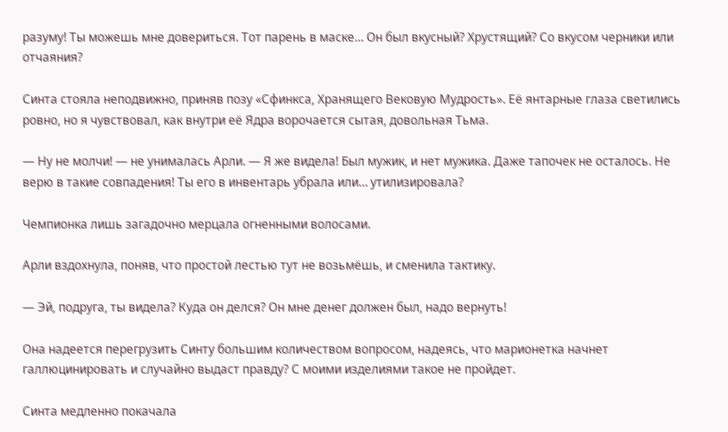разуму! Ты можешь мне довериться. Тот парень в маске… Он был вкусный? Хрустящий? Со вкусом черники или отчаяния?

Синта стояла неподвижно, приняв позу «Сфинкса, Хранящего Вековую Мудрость». Её янтарные глаза светились ровно, но я чувствовал, как внутри её Ядра ворочается сытая, довольная Тьма.

— Ну не молчи! — не унималась Арли. — Я же видела! Был мужик, и нет мужика. Даже тапочек не осталось. Не верю в такие совпадения! Ты его в инвентарь убрала или… утилизировала?

Чемпионка лишь загадочно мерцала огненными волосами.

Арли вздохнула, поняв, что простой лестью тут не возьмёшь, и сменила тактику.

— Эй, подруга, ты видела? Куда он делся? Он мне денег должен был, надо вернуть!

Она надеется перегрузить Синту большим количеством вопросом, надеясь, что марионетка начнет галлюцинировать и случайно выдаст правду? С моими изделиями такое не пройдет.

Синта медленно покачала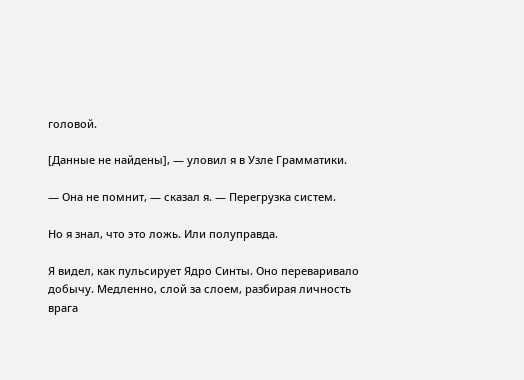головой.

[Данные не найдены], — уловил я в Узле Грамматики.

— Она не помнит, — сказал я. — Перегрузка систем.

Но я знал, что это ложь. Или полуправда.

Я видел, как пульсирует Ядро Синты. Оно переваривало добычу. Медленно, слой за слоем, разбирая личность врага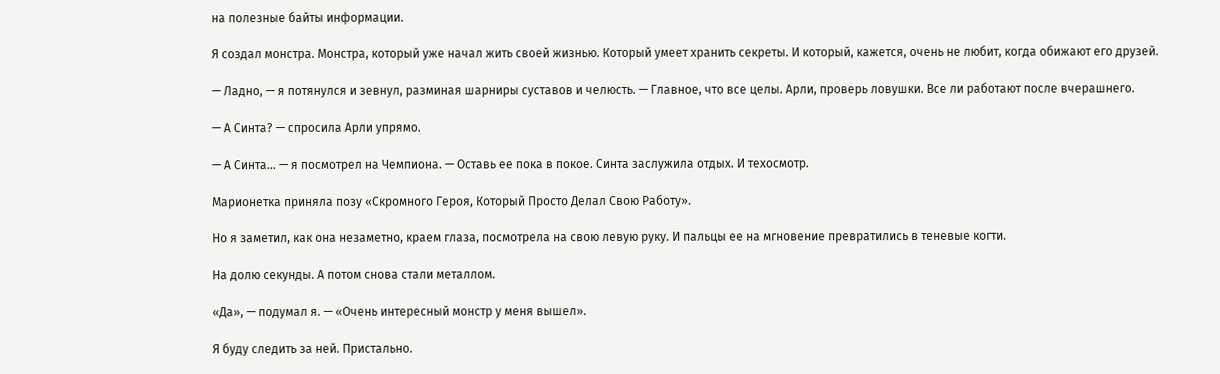на полезные байты информации.

Я создал монстра. Монстра, который уже начал жить своей жизнью. Который умеет хранить секреты. И который, кажется, очень не любит, когда обижают его друзей.

— Ладно, — я потянулся и зевнул, разминая шарниры суставов и челюсть. — Главное, что все целы. Арли, проверь ловушки. Все ли работают после вчерашнего.

— А Синта? — спросила Арли упрямо.

— А Синта… — я посмотрел на Чемпиона. — Оставь ее пока в покое. Синта заслужила отдых. И техосмотр.

Марионетка приняла позу «Скромного Героя, Который Просто Делал Свою Работу».

Но я заметил, как она незаметно, краем глаза, посмотрела на свою левую руку. И пальцы ее на мгновение превратились в теневые когти.

На долю секунды. А потом снова стали металлом.

«Да», — подумал я. — «Очень интересный монстр у меня вышел».

Я буду следить за ней. Пристально.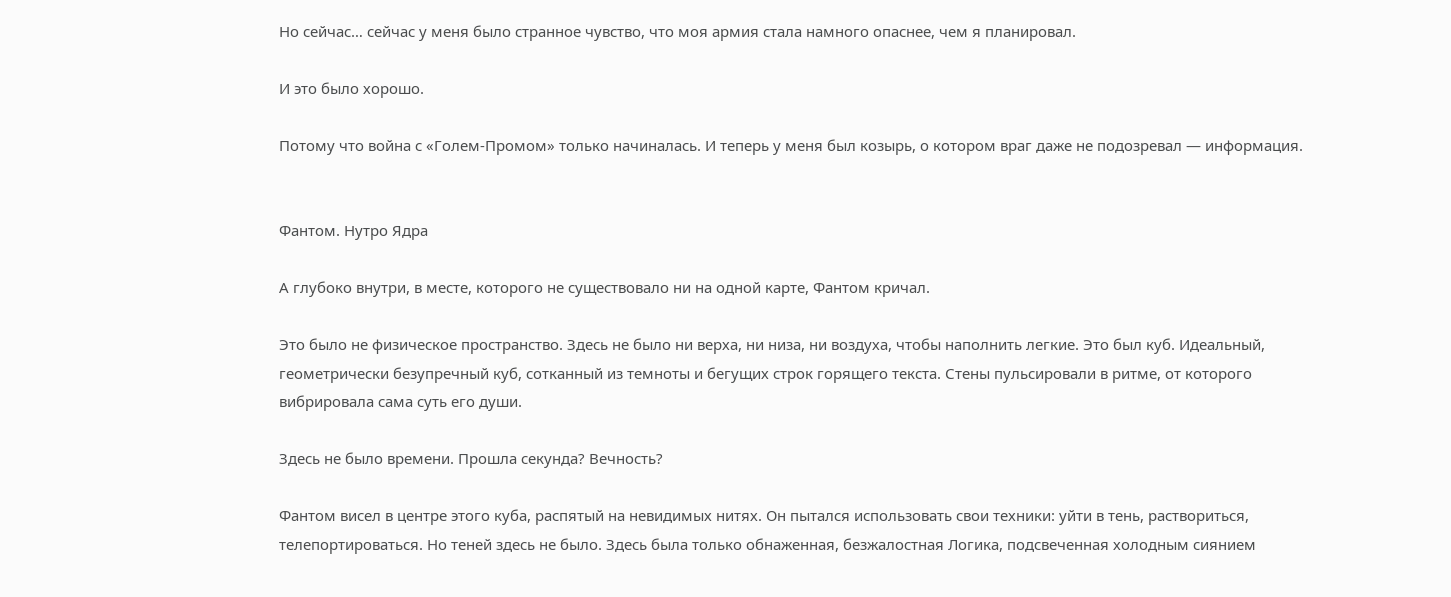Но сейчас… сейчас у меня было странное чувство, что моя армия стала намного опаснее, чем я планировал.

И это было хорошо.

Потому что война с «Голем-Промом» только начиналась. И теперь у меня был козырь, о котором враг даже не подозревал — информация.


Фантом. Нутро Ядра

А глубоко внутри, в месте, которого не существовало ни на одной карте, Фантом кричал.

Это было не физическое пространство. Здесь не было ни верха, ни низа, ни воздуха, чтобы наполнить легкие. Это был куб. Идеальный, геометрически безупречный куб, сотканный из темноты и бегущих строк горящего текста. Стены пульсировали в ритме, от которого вибрировала сама суть его души.

Здесь не было времени. Прошла секунда? Вечность?

Фантом висел в центре этого куба, распятый на невидимых нитях. Он пытался использовать свои техники: уйти в тень, раствориться, телепортироваться. Но теней здесь не было. Здесь была только обнаженная, безжалостная Логика, подсвеченная холодным сиянием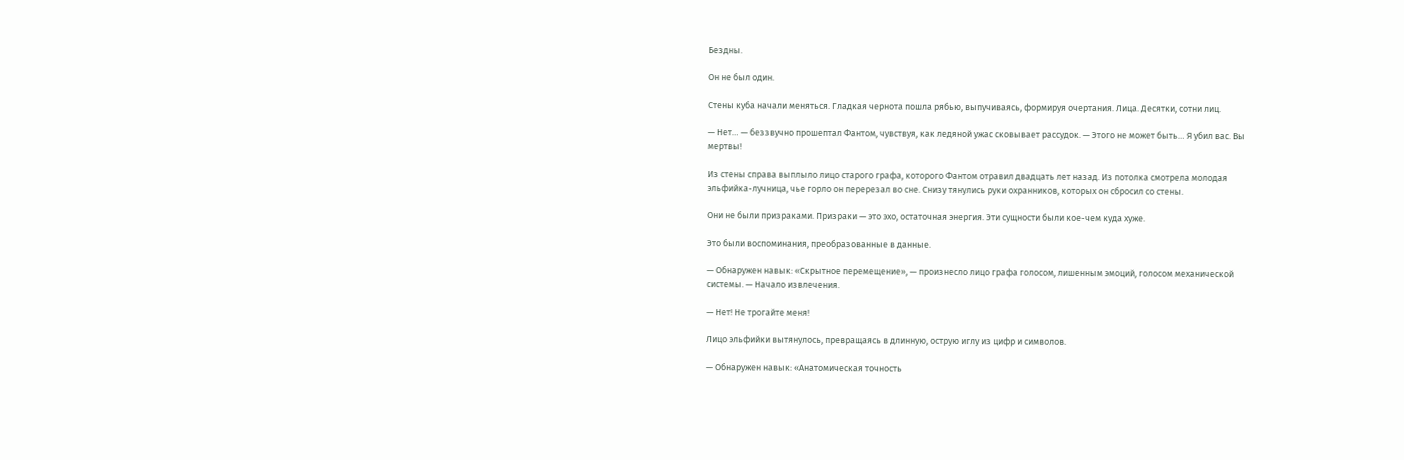Бездны.

Он не был один.

Стены куба начали меняться. Гладкая чернота пошла рябью, выпучиваясь, формируя очертания. Лица. Десятки, сотни лиц.

— Нет… — беззвучно прошептал Фантом, чувствуя, как ледяной ужас сковывает рассудок. — Этого не может быть… Я убил вас. Вы мертвы!

Из стены справа выплыло лицо старого графа, которого Фантом отравил двадцать лет назад. Из потолка смотрела молодая эльфийка-лучница, чье горло он перерезал во сне. Снизу тянулись руки охранников, которых он сбросил со стены.

Они не были призраками. Призраки — это эхо, остаточная энергия. Эти сущности были кое-чем куда хуже.

Это были воспоминания, преобразованные в данные.

— Обнаружен навык: «Скрытное перемещение», — произнесло лицо графа голосом, лишенным эмоций, голосом механической системы. — Начало извлечения.

— Нет! Не трогайте меня!

Лицо эльфийки вытянулось, превращаясь в длинную, острую иглу из цифр и символов.

— Обнаружен навык: «Анатомическая точность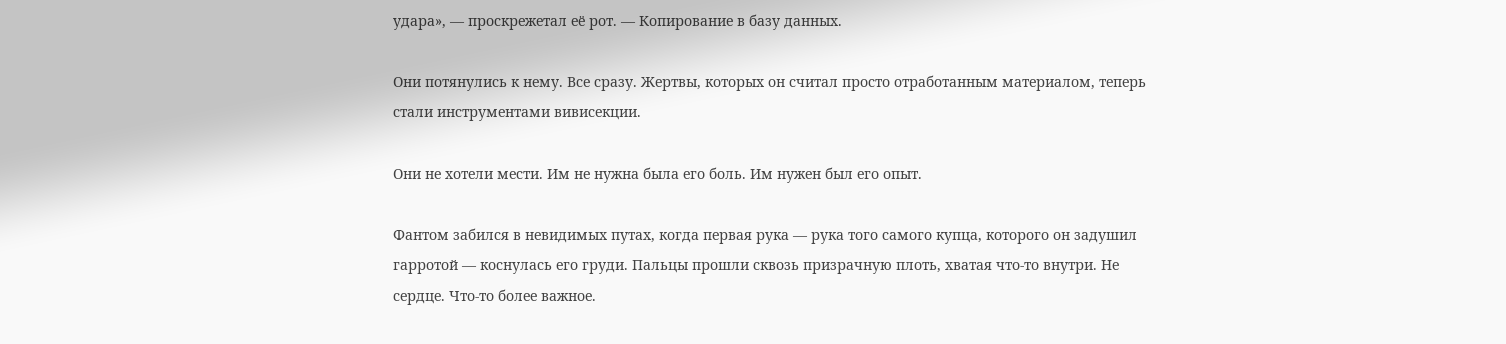удара», — проскрежетал её рот. — Копирование в базу данных.

Они потянулись к нему. Все сразу. Жертвы, которых он считал просто отработанным материалом, теперь стали инструментами вивисекции.

Они не хотели мести. Им не нужна была его боль. Им нужен был его опыт.

Фантом забился в невидимых путах, когда первая рука — рука того самого купца, которого он задушил гарротой — коснулась его груди. Пальцы прошли сквозь призрачную плоть, хватая что-то внутри. Не сердце. Что-то более важное.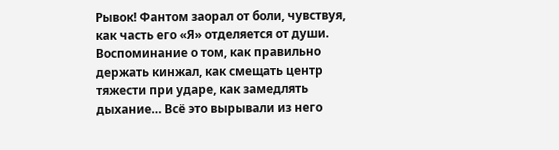Рывок! Фантом заорал от боли, чувствуя, как часть его «Я» отделяется от души. Воспоминание о том, как правильно держать кинжал, как смещать центр тяжести при ударе, как замедлять дыхание… Всё это вырывали из него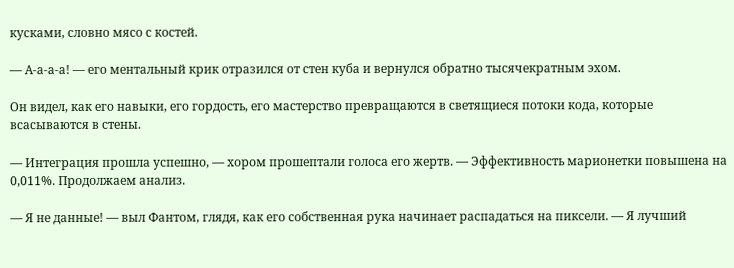кусками, словно мясо с костей.

— А-а-а-а! — его ментальный крик отразился от стен куба и вернулся обратно тысячекратным эхом.

Он видел, как его навыки, его гордость, его мастерство превращаются в светящиеся потоки кода, которые всасываются в стены.

— Интеграция прошла успешно, — хором прошептали голоса его жертв. — Эффективность марионетки повышена на 0,011%. Продолжаем анализ.

— Я не данные! — выл Фантом, глядя, как его собственная рука начинает распадаться на пиксели. — Я лучший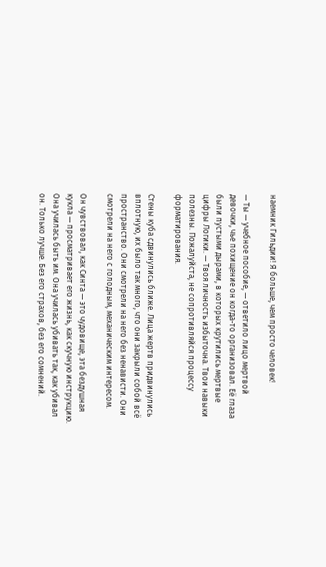наемник Гильдии! Я больше, чем просто человек!

— Ты — учебное пособие, — ответило лицо мертвой девочки, чье похищение он когда-то организовал. Её глаза были пустыми дырами, в которых крутились мертвые цифры Логики. — Твоя личность избыточна. Твои навыки полезны. Пожалуйста, не сопротивляйся процессу форматирования.

Стены куба сдвинулись ближе. Лица жертв придвинулись вплотную, их было так много, что они закрыли собой всё пространство. Они смотрели на него без ненависти. Они смотрели на него с голодным, механическим интересом.

Он чувствовал, как Синта — это чудовище, эта бездушная кукла — просматривает его жизнь, как скучную инструкцию. Она училась быть им. Она училась убивать так, как убивал он. Только лучше. Без его страхов, без его сомнений.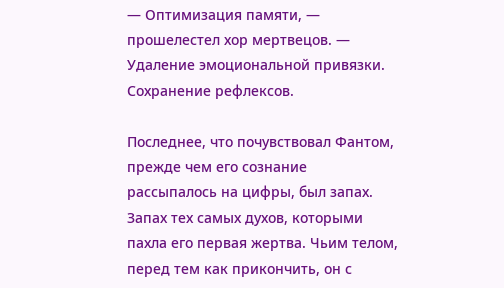— Оптимизация памяти, — прошелестел хор мертвецов. — Удаление эмоциональной привязки. Сохранение рефлексов.

Последнее, что почувствовал Фантом, прежде чем его сознание рассыпалось на цифры, был запах. Запах тех самых духов, которыми пахла его первая жертва. Чьим телом, перед тем как прикончить, он с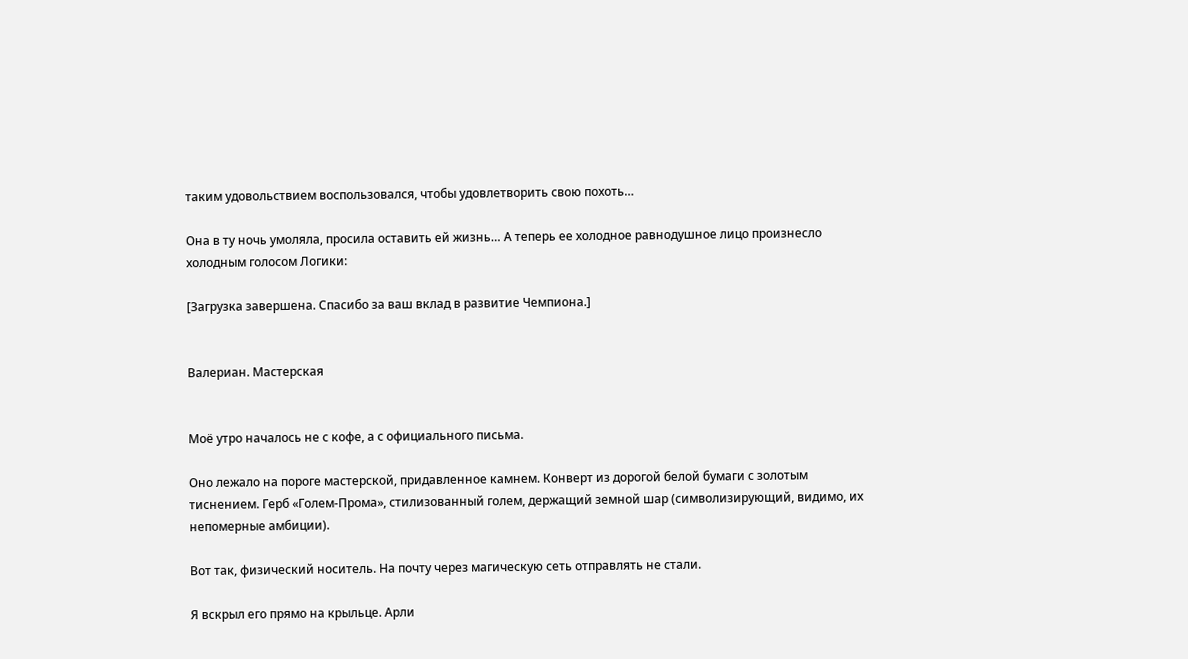таким удовольствием воспользовался, чтобы удовлетворить свою похоть…

Она в ту ночь умоляла, просила оставить ей жизнь… А теперь ее холодное равнодушное лицо произнесло холодным голосом Логики:

[Загрузка завершена. Спасибо за ваш вклад в развитие Чемпиона.]


Валериан. Мастерская


Моё утро началось не с кофе, а с официального письма.

Оно лежало на пороге мастерской, придавленное камнем. Конверт из дорогой белой бумаги с золотым тиснением. Герб «Голем-Прома», стилизованный голем, держащий земной шар (символизирующий, видимо, их непомерные амбиции).

Вот так, физический носитель. На почту через магическую сеть отправлять не стали.

Я вскрыл его прямо на крыльце. Арли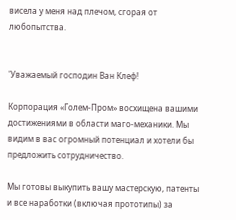висела у меня над плечом, сгорая от любопытства.


'Уважаемый господин Ван Клеф!

Корпорация «Голем-Пром» восхищена вашими достижениями в области маго-механики. Мы видим в вас огромный потенциал и хотели бы предложить сотрудничество.

Мы готовы выкупить вашу мастерскую, патенты и все наработки (включая прототипы) за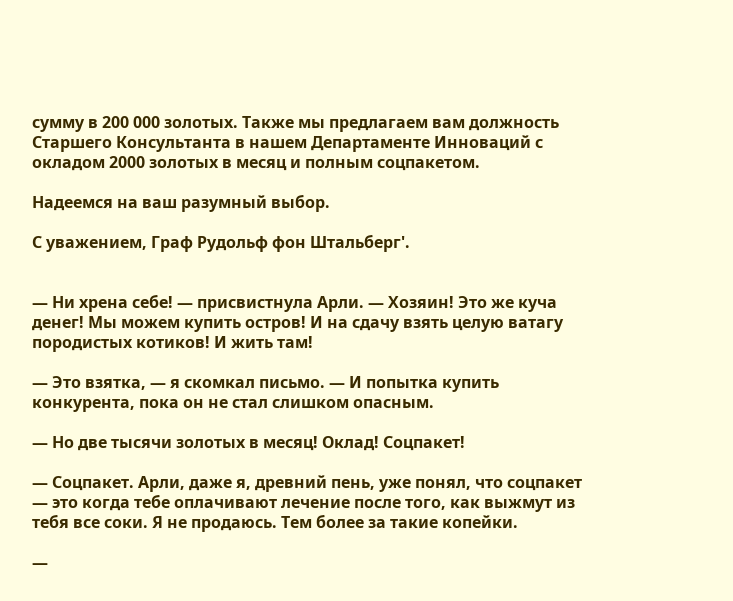сумму в 200 000 золотых. Также мы предлагаем вам должность Старшего Консультанта в нашем Департаменте Инноваций с окладом 2000 золотых в месяц и полным соцпакетом.

Надеемся на ваш разумный выбор.

С уважением, Граф Рудольф фон Штальберг'.


— Ни хрена себе! — присвистнула Арли. — Хозяин! Это же куча денег! Мы можем купить остров! И на сдачу взять целую ватагу породистых котиков! И жить там!

— Это взятка, — я скомкал письмо. — И попытка купить конкурента, пока он не стал слишком опасным.

— Но две тысячи золотых в месяц! Оклад! Соцпакет!

— Соцпакет. Арли, даже я, древний пень, уже понял, что соцпакет — это когда тебе оплачивают лечение после того, как выжмут из тебя все соки. Я не продаюсь. Тем более за такие копейки.

—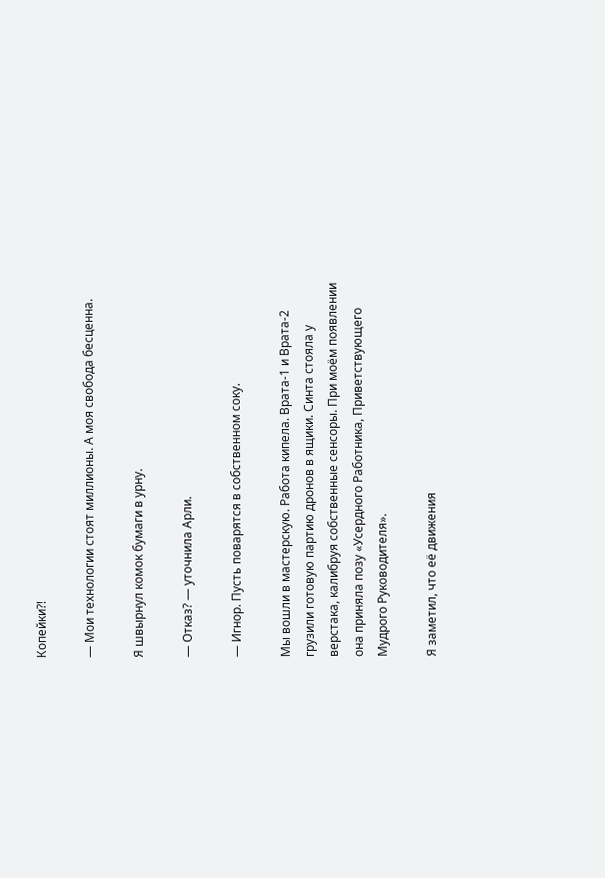Копейки⁈

— Мои технологии стоят миллионы. А моя свобода бесценна.

Я швырнул комок бумаги в урну.

— Отказ? — уточнила Арли.

— Игнор. Пусть поварятся в собственном соку.

Мы вошли в мастерскую. Работа кипела. Врата-1 и Врата-2 грузили готовую партию дронов в ящики. Синта стояла у верстака, калибруя собственные сенсоры. При моём появлении она приняла позу «Усердного Работника, Приветствующего Мудрого Руководителя».

Я заметил, что её движения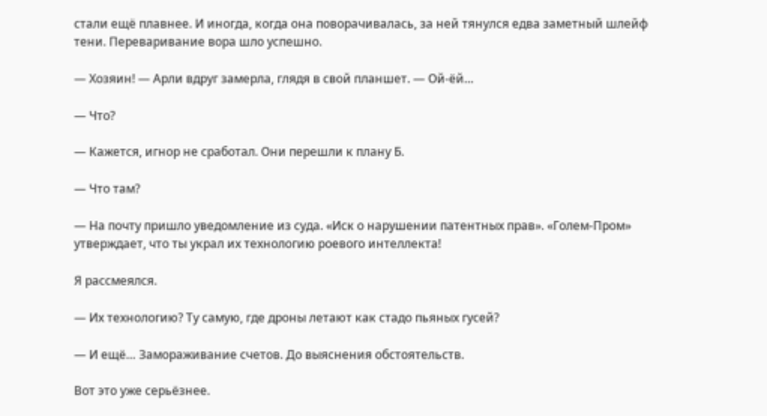стали ещё плавнее. И иногда, когда она поворачивалась, за ней тянулся едва заметный шлейф тени. Переваривание вора шло успешно.

— Хозяин! — Арли вдруг замерла, глядя в свой планшет. — Ой-ёй…

— Что?

— Кажется, игнор не сработал. Они перешли к плану Б.

— Что там?

— На почту пришло уведомление из суда. «Иск о нарушении патентных прав». «Голем-Пром» утверждает, что ты украл их технологию роевого интеллекта!

Я рассмеялся.

— Их технологию? Ту самую, где дроны летают как стадо пьяных гусей?

— И ещё… Замораживание счетов. До выяснения обстоятельств.

Вот это уже серьёзнее.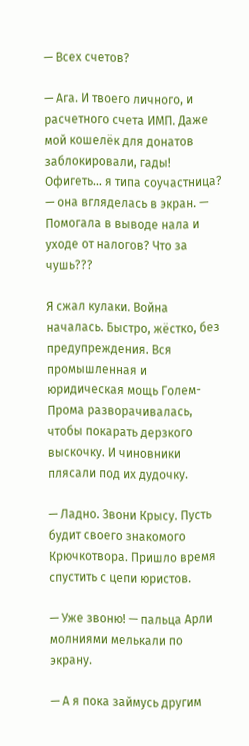— Всех счетов?

— Ага. И твоего личного, и расчетного счета ИМП. Даже мой кошелёк для донатов заблокировали, гады! Офигеть… я типа соучастница? — она вгляделась в экран. — Помогала в выводе нала и уходе от налогов? Что за чушь???

Я сжал кулаки. Война началась. Быстро, жёстко, без предупреждения. Вся промышленная и юридическая мощь Голем-Прома разворачивалась, чтобы покарать дерзкого выскочку. И чиновники плясали под их дудочку.

— Ладно. Звони Крысу. Пусть будит своего знакомого Крючкотвора. Пришло время спустить с цепи юристов.

— Уже звоню! — пальца Арли молниями мелькали по экрану.

— А я пока займусь другим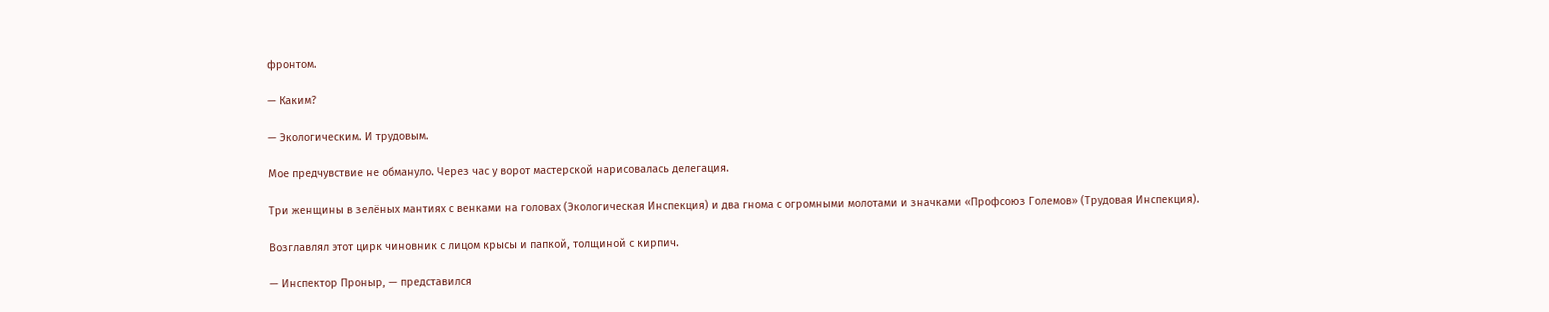фронтом.

— Каким?

— Экологическим. И трудовым.

Мое предчувствие не обмануло. Через час у ворот мастерской нарисовалась делегация.

Три женщины в зелёных мантиях с венками на головах (Экологическая Инспекция) и два гнома с огромными молотами и значками «Профсоюз Големов» (Трудовая Инспекция).

Возглавлял этот цирк чиновник с лицом крысы и папкой, толщиной с кирпич.

— Инспектор Проныр, — представился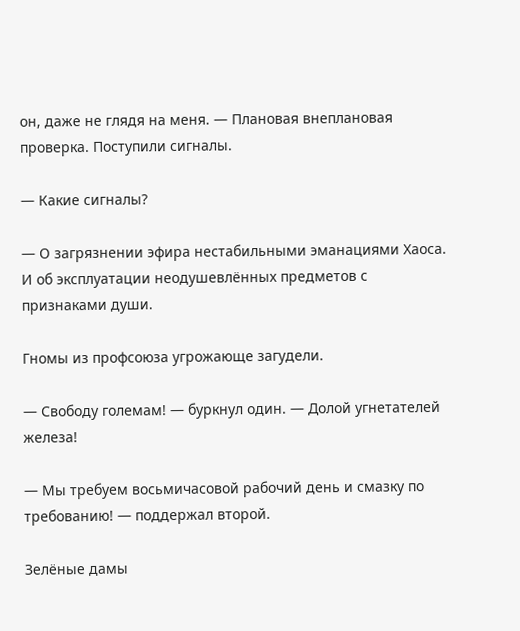он, даже не глядя на меня. — Плановая внеплановая проверка. Поступили сигналы.

— Какие сигналы?

— О загрязнении эфира нестабильными эманациями Хаоса. И об эксплуатации неодушевлённых предметов с признаками души.

Гномы из профсоюза угрожающе загудели.

— Свободу големам! — буркнул один. — Долой угнетателей железа!

— Мы требуем восьмичасовой рабочий день и смазку по требованию! — поддержал второй.

Зелёные дамы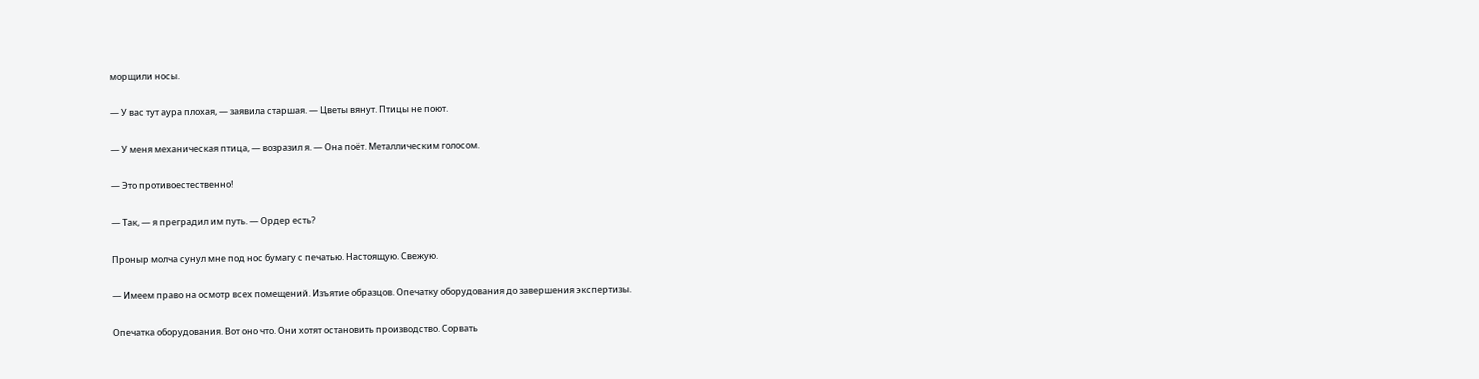морщили носы.

— У вас тут аура плохая, — заявила старшая. — Цветы вянут. Птицы не поют.

— У меня механическая птица, — возразил я. — Она поёт. Металлическим голосом.

— Это противоестественно!

— Так, — я преградил им путь. — Ордер есть?

Проныр молча сунул мне под нос бумагу с печатью. Настоящую. Свежую.

— Имеем право на осмотр всех помещений. Изъятие образцов. Опечатку оборудования до завершения экспертизы.

Опечатка оборудования. Вот оно что. Они хотят остановить производство. Сорвать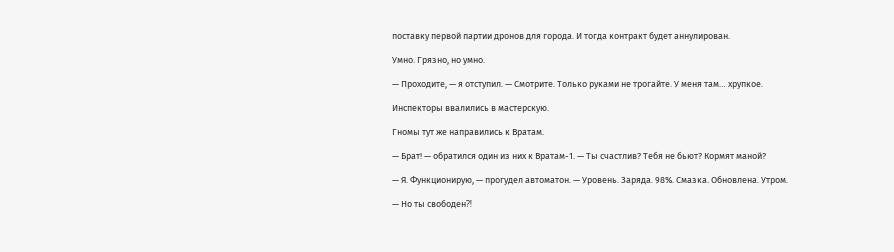поставку первой партии дронов для города. И тогда контракт будет аннулирован.

Умно. Грязно, но умно.

— Проходите, — я отступил. — Смотрите. Только руками не трогайте. У меня там… хрупкое.

Инспекторы ввалились в мастерскую.

Гномы тут же направились к Вратам.

— Брат! — обратился один из них к Вратам-1. — Ты счастлив? Тебя не бьют? Кормят маной?

— Я. Функционирую, — прогудел автоматон. — Уровень. Заряда. 98%. Смазка. Обновлена. Утром.

— Но ты свободен⁈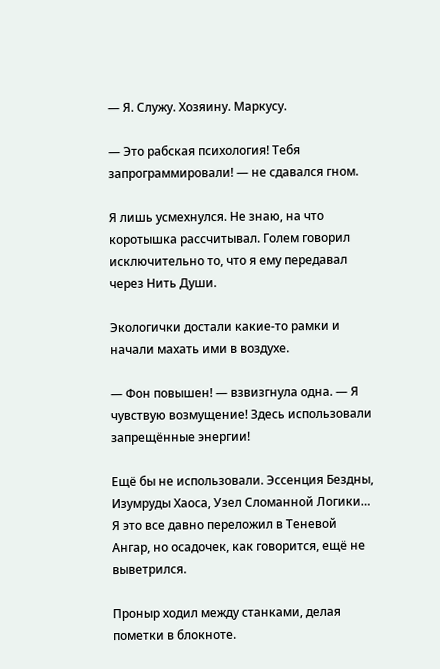— Я. Служу. Хозяину. Маркусу.

— Это рабская психология! Тебя запрограммировали! — не сдавался гном.

Я лишь усмехнулся. Не знаю, на что коротышка рассчитывал. Голем говорил исключительно то, что я ему передавал через Нить Души.

Экологички достали какие-то рамки и начали махать ими в воздухе.

— Фон повышен! — взвизгнула одна. — Я чувствую возмущение! Здесь использовали запрещённые энергии!

Ещё бы не использовали. Эссенция Бездны, Изумруды Хаоса, Узел Сломанной Логики… Я это все давно переложил в Теневой Ангар, но осадочек, как говорится, ещё не выветрился.

Проныр ходил между станками, делая пометки в блокноте.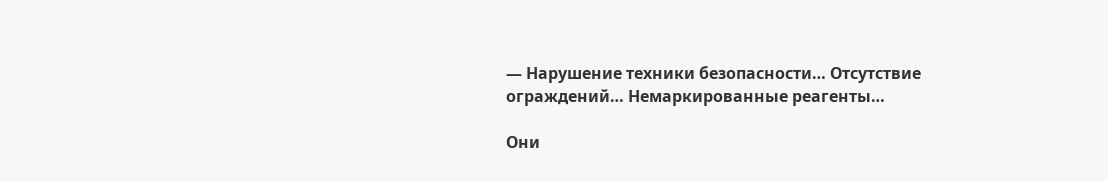— Нарушение техники безопасности… Отсутствие ограждений… Немаркированные реагенты…

Они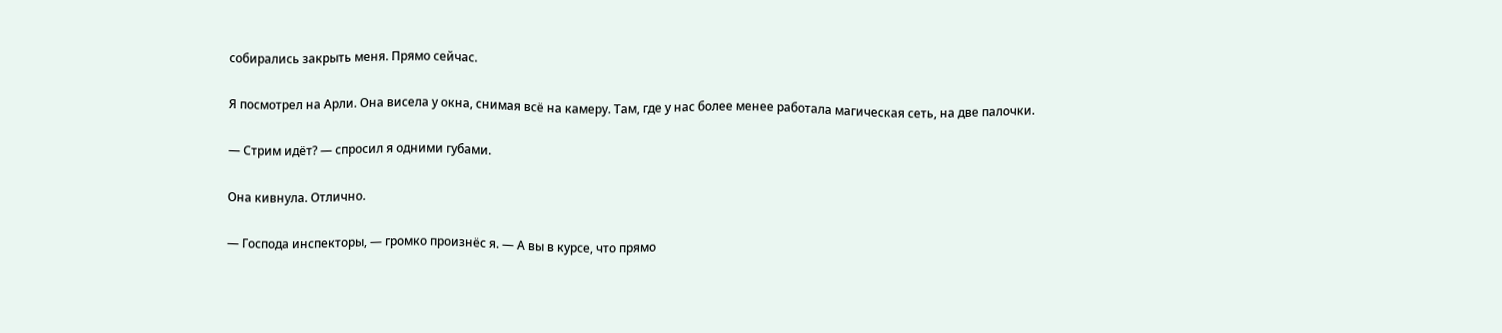собирались закрыть меня. Прямо сейчас.

Я посмотрел на Арли. Она висела у окна, снимая всё на камеру. Там, где у нас более менее работала магическая сеть, на две палочки.

— Стрим идёт? — спросил я одними губами.

Она кивнула. Отлично.

— Господа инспекторы, — громко произнёс я. — А вы в курсе, что прямо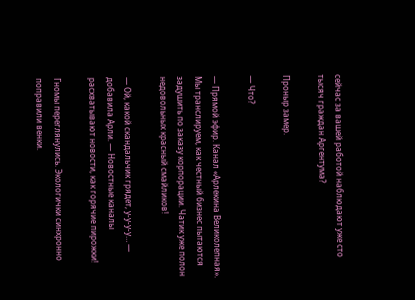сейчас за вашей работой наблюдают уже сто тысяч граждан Аргентума?

Проныр замер.

— Что?

— Прямой эфир. Канал «Арлекина Великолепная». Мы транслируем, как честный бизнес пытаются задушить по заказу корпорации. Чатик уже полон недовольных красный смайликов!

— Ой, какой скандальчик грядет, у-у-у-у… — добавила Арли. — Новостные каналы расхватывают новости, как горячие пирожки!

Гномы переглянулись. Экологички синхронно поправили венки.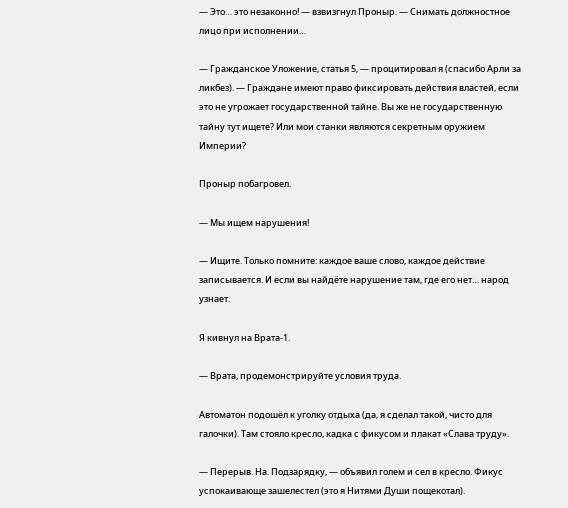— Это… это незаконно! — взвизгнул Проныр. — Снимать должностное лицо при исполнении…

— Гражданское Уложение, статья 5, — процитировал я (спасибо Арли за ликбез). — Граждане имеют право фиксировать действия властей, если это не угрожает государственной тайне. Вы же не государственную тайну тут ищете? Или мои станки являются секретным оружием Империи?

Проныр побагровел.

— Мы ищем нарушения!

— Ищите. Только помните: каждое ваше слово, каждое действие записывается. И если вы найдёте нарушение там, где его нет… народ узнает.

Я кивнул на Врата-1.

— Врата, продемонстрируйте условия труда.

Автоматон подошёл к уголку отдыха (да, я сделал такой, чисто для галочки). Там стояло кресло, кадка с фикусом и плакат «Слава труду».

— Перерыв. На. Подзарядку, — объявил голем и сел в кресло. Фикус успокаивающе зашелестел (это я Нитями Души пощекотал).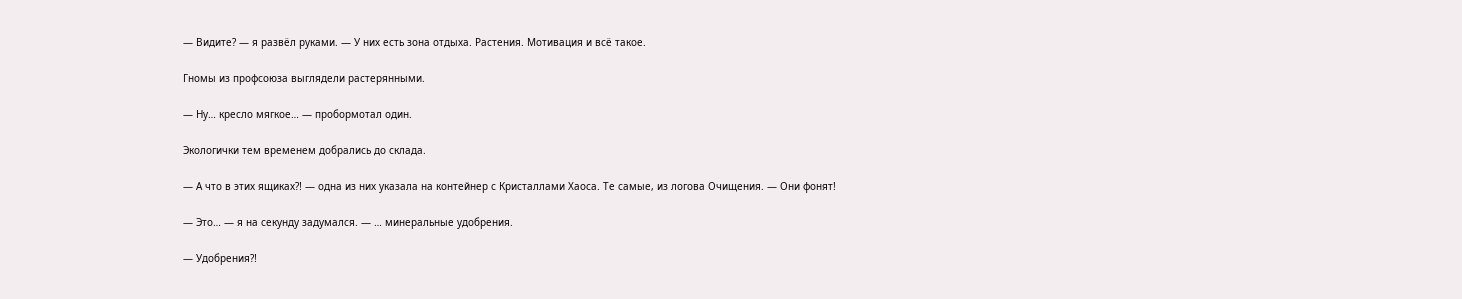— Видите? — я развёл руками. — У них есть зона отдыха. Растения. Мотивация и всё такое.

Гномы из профсоюза выглядели растерянными.

— Ну… кресло мягкое… — пробормотал один.

Экологички тем временем добрались до склада.

— А что в этих ящиках⁈ — одна из них указала на контейнер с Кристаллами Хаоса. Те самые, из логова Очищения. — Они фонят!

— Это… — я на секунду задумался. — … минеральные удобрения.

— Удобрения⁈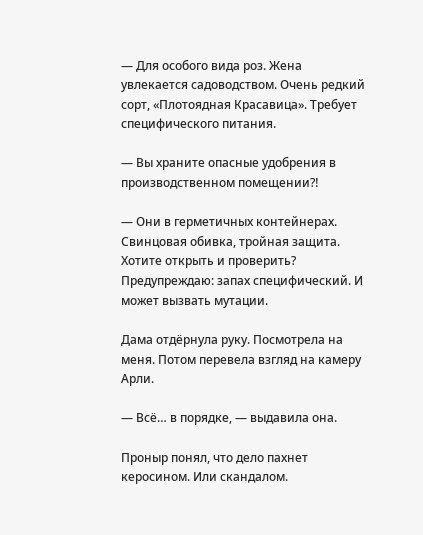— Для особого вида роз. Жена увлекается садоводством. Очень редкий сорт, «Плотоядная Красавица». Требует специфического питания.

— Вы храните опасные удобрения в производственном помещении⁈

— Они в герметичных контейнерах. Свинцовая обивка, тройная защита. Хотите открыть и проверить? Предупреждаю: запах специфический. И может вызвать мутации.

Дама отдёрнула руку. Посмотрела на меня. Потом перевела взгляд на камеру Арли.

— Всё… в порядке, — выдавила она.

Проныр понял, что дело пахнет керосином. Или скандалом.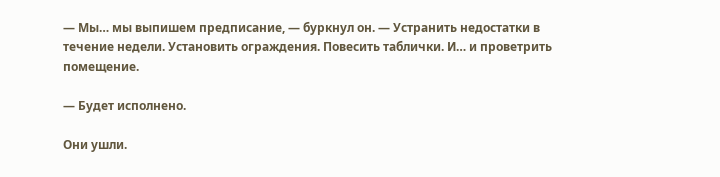— Мы… мы выпишем предписание, — буркнул он. — Устранить недостатки в течение недели. Установить ограждения. Повесить таблички. И… и проветрить помещение.

— Будет исполнено.

Они ушли.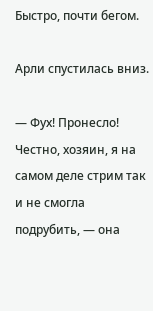Быстро, почти бегом.

Арли спустилась вниз.

— Фух! Пронесло! Честно, хозяин, я на самом деле стрим так и не смогла подрубить, — она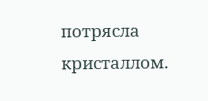потрясла кристаллом.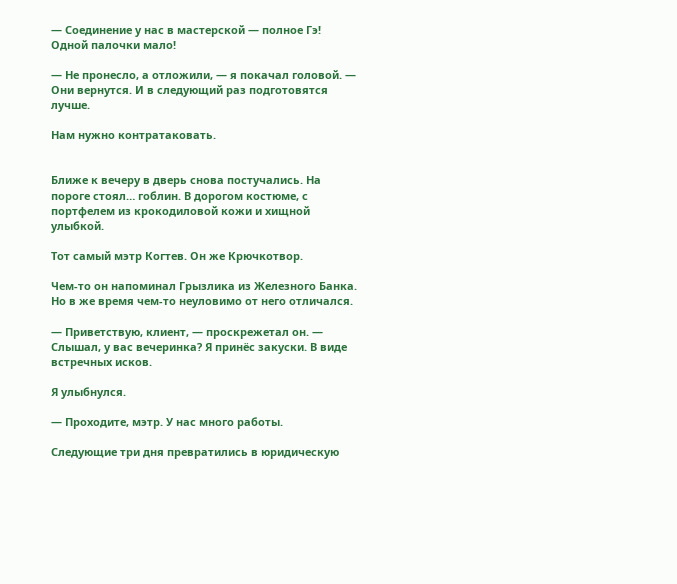— Соединение у нас в мастерской — полное Гэ! Одной палочки мало!

— Не пронесло, а отложили, — я покачал головой. — Они вернутся. И в следующий раз подготовятся лучше.

Нам нужно контратаковать.


Ближе к вечеру в дверь снова постучались. На пороге стоял… гоблин. В дорогом костюме, с портфелем из крокодиловой кожи и хищной улыбкой.

Тот самый мэтр Когтев. Он же Крючкотвор.

Чем-то он напоминал Грызлика из Железного Банка. Но в же время чем-то неуловимо от него отличался.

— Приветствую, клиент, — проскрежетал он. — Слышал, у вас вечеринка? Я принёс закуски. В виде встречных исков.

Я улыбнулся.

— Проходите, мэтр. У нас много работы.

Следующие три дня превратились в юридическую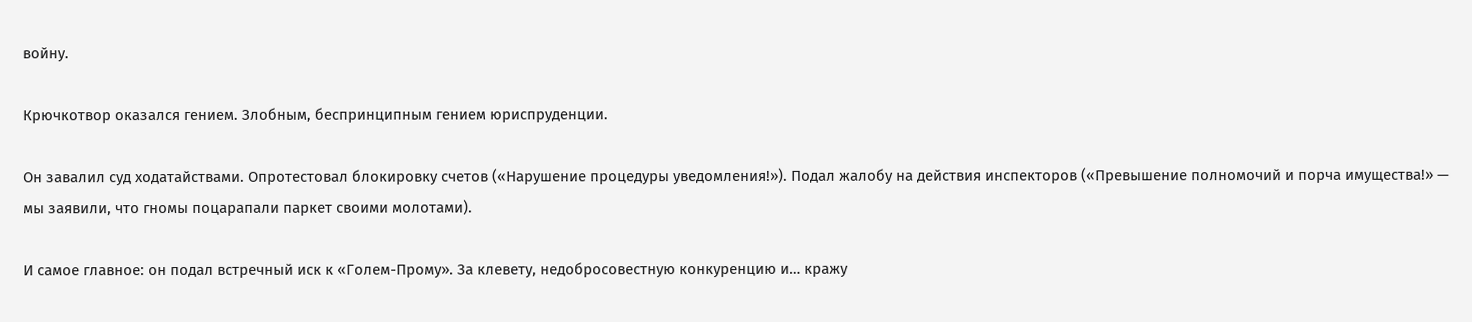войну.

Крючкотвор оказался гением. Злобным, беспринципным гением юриспруденции.

Он завалил суд ходатайствами. Опротестовал блокировку счетов («Нарушение процедуры уведомления!»). Подал жалобу на действия инспекторов («Превышение полномочий и порча имущества!» — мы заявили, что гномы поцарапали паркет своими молотами).

И самое главное: он подал встречный иск к «Голем-Прому». За клевету, недобросовестную конкуренцию и… кражу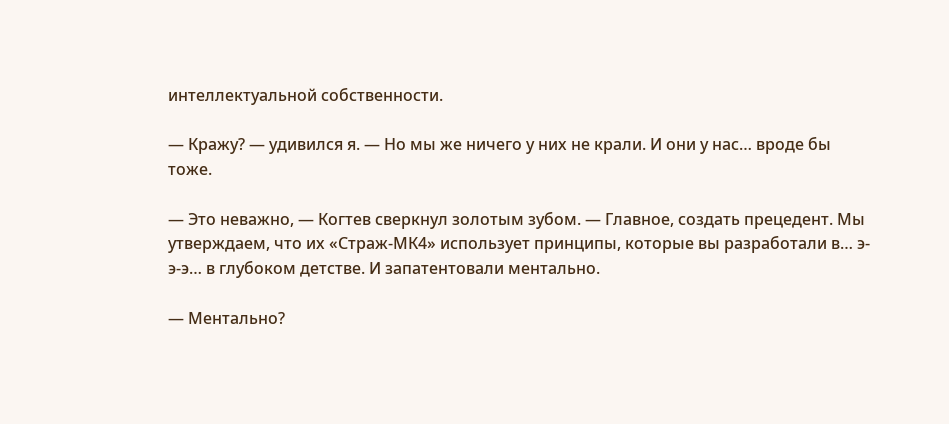интеллектуальной собственности.

— Кражу? — удивился я. — Но мы же ничего у них не крали. И они у нас… вроде бы тоже.

— Это неважно, — Когтев сверкнул золотым зубом. — Главное, создать прецедент. Мы утверждаем, что их «Страж-МК4» использует принципы, которые вы разработали в… э-э-э… в глубоком детстве. И запатентовали ментально.

— Ментально?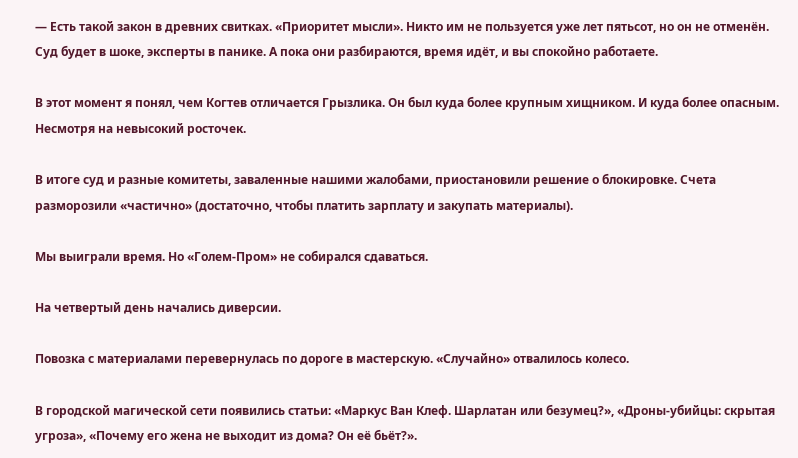— Есть такой закон в древних свитках. «Приоритет мысли». Никто им не пользуется уже лет пятьсот, но он не отменён. Суд будет в шоке, эксперты в панике. А пока они разбираются, время идёт, и вы спокойно работаете.

В этот момент я понял, чем Когтев отличается Грызлика. Он был куда более крупным хищником. И куда более опасным. Несмотря на невысокий росточек.

В итоге суд и разные комитеты, заваленные нашими жалобами, приостановили решение о блокировке. Счета разморозили «частично» (достаточно, чтобы платить зарплату и закупать материалы).

Мы выиграли время. Но «Голем-Пром» не собирался сдаваться.

На четвертый день начались диверсии.

Повозка с материалами перевернулась по дороге в мастерскую. «Случайно» отвалилось колесо.

В городской магической сети появились статьи: «Маркус Ван Клеф. Шарлатан или безумец?», «Дроны-убийцы: скрытая угроза», «Почему его жена не выходит из дома? Он её бьёт?».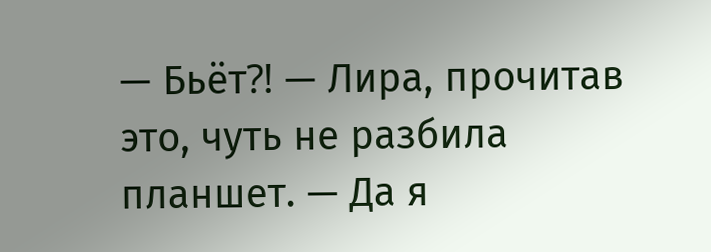— Бьёт⁈ — Лира, прочитав это, чуть не разбила планшет. — Да я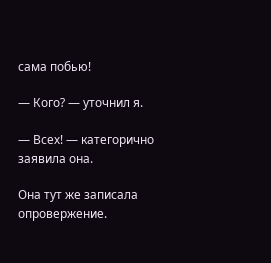сама побью!

— Кого? — уточнил я.

— Всех! — категорично заявила она.

Она тут же записала опровержение.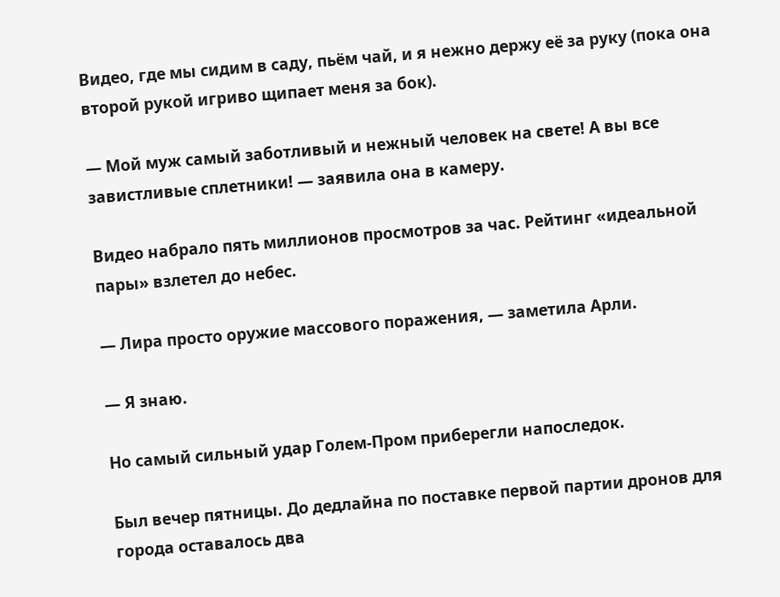Видео, где мы сидим в саду, пьём чай, и я нежно держу её за руку (пока она второй рукой игриво щипает меня за бок).

— Мой муж самый заботливый и нежный человек на свете! А вы все завистливые сплетники! — заявила она в камеру.

Видео набрало пять миллионов просмотров за час. Рейтинг «идеальной пары» взлетел до небес.

— Лира просто оружие массового поражения, — заметила Арли.

— Я знаю.

Но самый сильный удар Голем-Пром приберегли напоследок.

Был вечер пятницы. До дедлайна по поставке первой партии дронов для города оставалось два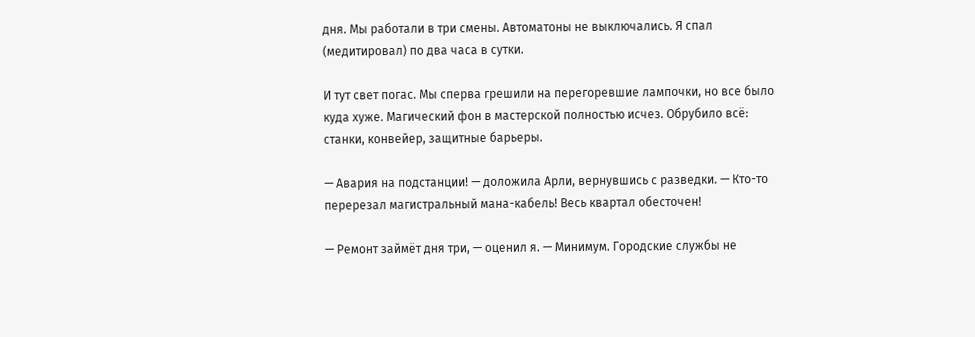дня. Мы работали в три смены. Автоматоны не выключались. Я спал (медитировал) по два часа в сутки.

И тут свет погас. Мы сперва грешили на перегоревшие лампочки, но все было куда хуже. Магический фон в мастерской полностью исчез. Обрубило всё: станки, конвейер, защитные барьеры.

— Авария на подстанции! — доложила Арли, вернувшись с разведки. — Кто-то перерезал магистральный мана-кабель! Весь квартал обесточен!

— Ремонт займёт дня три, — оценил я. — Минимум. Городские службы не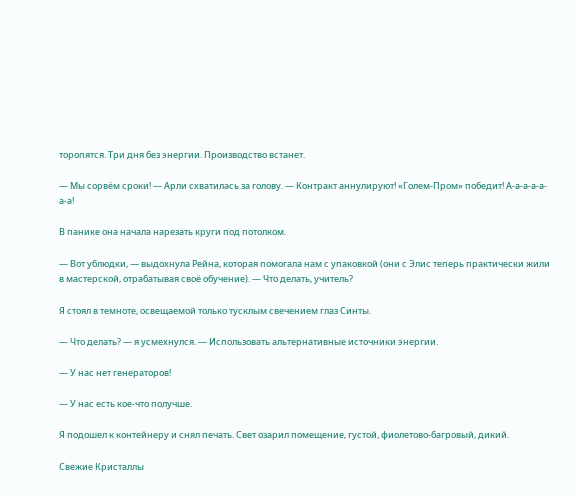торопятся. Три дня без энергии. Производство встанет.

— Мы сорвём сроки! — Арли схватилась за голову. — Контракт аннулируют! «Голем-Пром» победит! А-а-а-а-а-а-а!

В панике она начала нарезать круги под потолком.

— Вот ублюдки, — выдохнула Рейна, которая помогала нам с упаковкой (они с Элис теперь практически жили в мастерской, отрабатывая своё обучение). — Что делать, учитель?

Я стоял в темноте, освещаемой только тусклым свечением глаз Синты.

— Что делать? — я усмехнулся. — Использовать альтернативные источники энергии.

— У нас нет генераторов!

— У нас есть кое-что получше.

Я подошел к контейнеру и снял печать. Свет озарил помещение, густой, фиолетово-багровый, дикий.

Свежие Кристаллы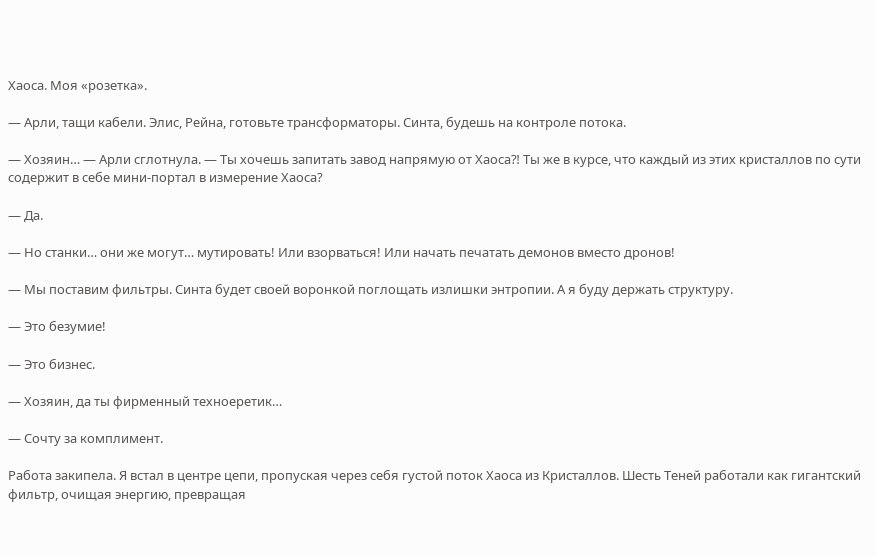Хаоса. Моя «розетка».

— Арли, тащи кабели. Элис, Рейна, готовьте трансформаторы. Синта, будешь на контроле потока.

— Хозяин… — Арли сглотнула. — Ты хочешь запитать завод напрямую от Хаоса⁈ Ты же в курсе, что каждый из этих кристаллов по сути содержит в себе мини-портал в измерение Хаоса?

— Да.

— Но станки… они же могут… мутировать! Или взорваться! Или начать печатать демонов вместо дронов!

— Мы поставим фильтры. Синта будет своей воронкой поглощать излишки энтропии. А я буду держать структуру.

— Это безумие!

— Это бизнес.

— Хозяин, да ты фирменный техноеретик…

— Сочту за комплимент.

Работа закипела. Я встал в центре цепи, пропуская через себя густой поток Хаоса из Кристаллов. Шесть Теней работали как гигантский фильтр, очищая энергию, превращая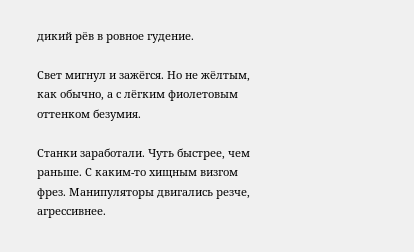дикий рёв в ровное гудение.

Свет мигнул и зажёгся. Но не жёлтым, как обычно, а с лёгким фиолетовым оттенком безумия.

Станки заработали. Чуть быстрее, чем раньше. С каким-то хищным визгом фрез. Манипуляторы двигались резче, агрессивнее.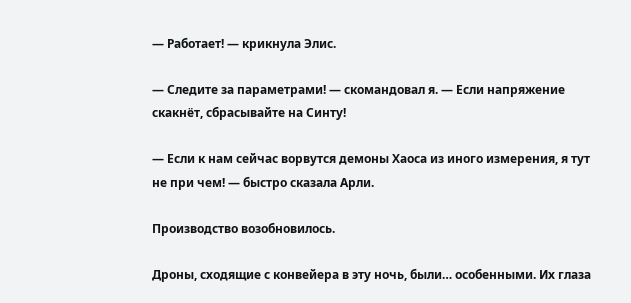— Работает! — крикнула Элис.

— Следите за параметрами! — скомандовал я. — Если напряжение скакнёт, сбрасывайте на Синту!

— Если к нам сейчас ворвутся демоны Хаоса из иного измерения, я тут не при чем! — быстро сказала Арли.

Производство возобновилось.

Дроны, сходящие с конвейера в эту ночь, были… особенными. Их глаза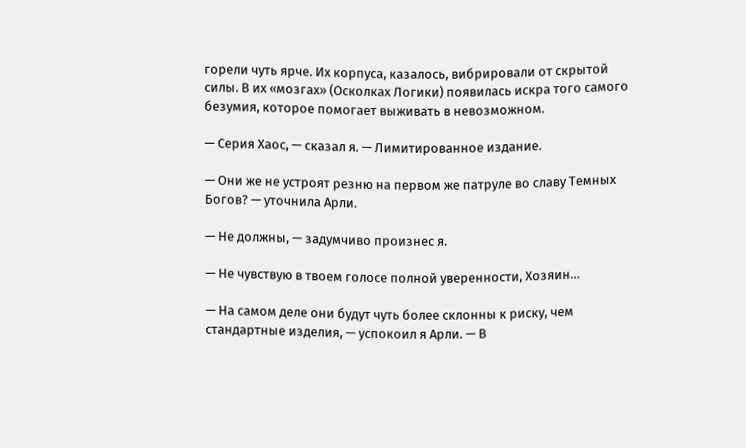горели чуть ярче. Их корпуса, казалось, вибрировали от скрытой силы. В их «мозгах» (Осколках Логики) появилась искра того самого безумия, которое помогает выживать в невозможном.

— Серия Хаос, — сказал я. — Лимитированное издание.

— Они же не устроят резню на первом же патруле во славу Темных Богов? — уточнила Арли.

— Не должны, — задумчиво произнес я.

— Не чувствую в твоем голосе полной уверенности, Хозяин…

— На самом деле они будут чуть более склонны к риску, чем стандартные изделия, — успокоил я Арли. — В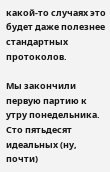какой-то случаях это будет даже полезнее стандартных протоколов.

Мы закончили первую партию к утру понедельника. Сто пятьдесят идеальных (ну, почти)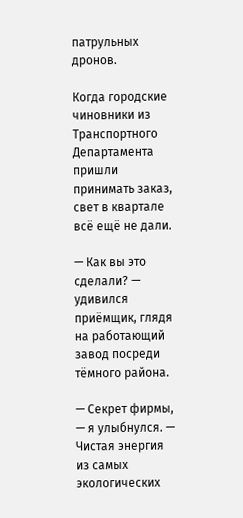патрульных дронов.

Когда городские чиновники из Транспортного Департамента пришли принимать заказ, свет в квартале всё ещё не дали.

— Как вы это сделали? — удивился приёмщик, глядя на работающий завод посреди тёмного района.

— Секрет фирмы, — я улыбнулся. — Чистая энергия из самых экологических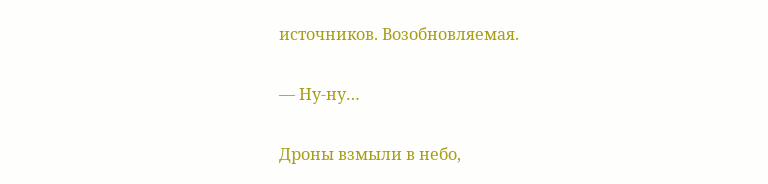источников. Возобновляемая.

— Ну-ну…

Дроны взмыли в небо,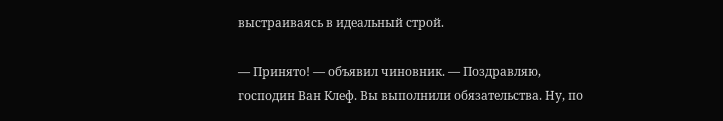выстраиваясь в идеальный строй.

— Принято! — объявил чиновник. — Поздравляю, господин Ван Клеф. Вы выполнили обязательства. Ну, по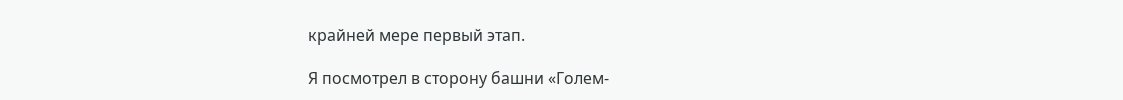крайней мере первый этап.

Я посмотрел в сторону башни «Голем-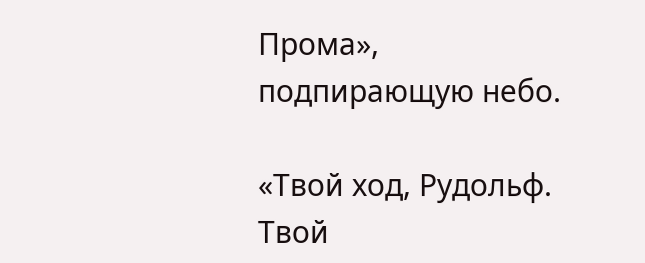Прома», подпирающую небо.

«Твой ход, Рудольф. Твой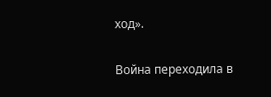ход».

Война переходила в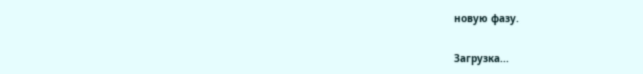новую фазу.

Загрузка...